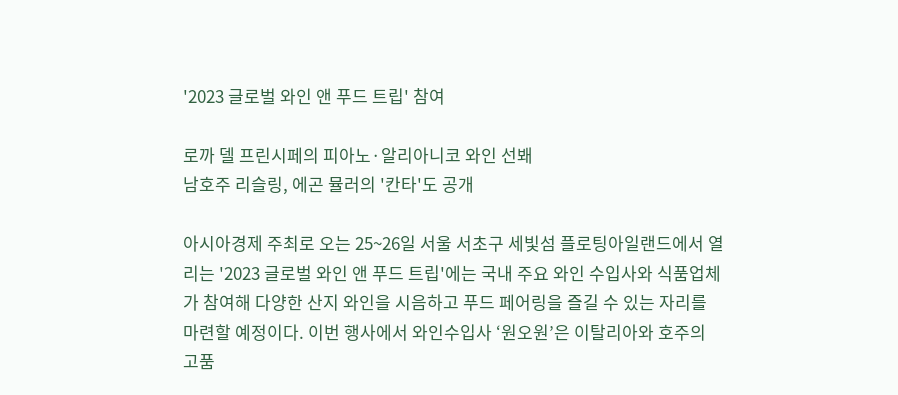'2023 글로벌 와인 앤 푸드 트립' 참여

로까 델 프린시페의 피아노·알리아니코 와인 선봬
남호주 리슬링, 에곤 뮬러의 '칸타'도 공개

아시아경제 주최로 오는 25~26일 서울 서초구 세빛섬 플로팅아일랜드에서 열리는 '2023 글로벌 와인 앤 푸드 트립'에는 국내 주요 와인 수입사와 식품업체가 참여해 다양한 산지 와인을 시음하고 푸드 페어링을 즐길 수 있는 자리를 마련할 예정이다. 이번 행사에서 와인수입사 ‘원오원’은 이탈리아와 호주의 고품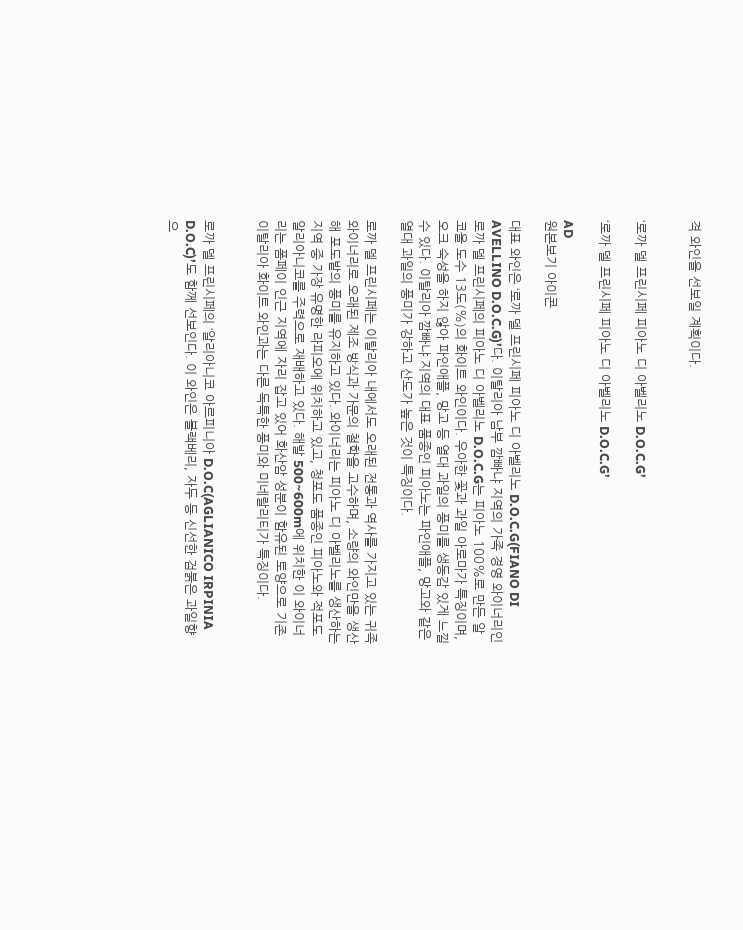격 와인을 선보일 계획이다.


‘로까 델 프린시페 피아노 디 아벨리노 D.O.C.G’

‘로까 델 프린시페 피아노 디 아벨리노 D.O.C.G’

AD
원본보기 아이콘

대표 와인은 ‘로까 델 프린시페 피아노 디 아벨리노 D.O.C.G(FIANO DI AVELLINO D.O.C.G)’다. 이탈리아 남부 깜빠냐 지역의 가족 경영 와이너리인 로까 델 프린시페의 피아노 디 아벨리노 D.O.C.G는 피아노 100%로 만든 알코올 도수 13도(%)의 화이트 와인이다. 우아한 꽃과 과일 아로마가 특징이며, 오크 숙성을 하지 않아 파인애플, 망고 등 열대 과일의 풍미를 생동감 있게 느낄 수 있다. 이탈리아 깜빠냐 지역의 대표 품종인 피아노는 파인애플, 망고와 같은 열대 과일의 풍미가 강하고 산도가 높은 것이 특징이다.

로까 델 프린시페는 이탈리아 내에서도 오래된 전통과 역사를 가지고 있는 귀족 와이너리로 오래된 제조 방식과 가문의 철학을 고수하며, 소량의 와인만을 생산해 포도밭의 풍미를 유지하고 있다. 와이너리는 피아노 디 아벨리노를 생산하는 지역 중 가장 유명한 라피오에 위치하고 있고, 청포도 품종인 피아노와 적포도 알리아니코를 주력으로 재배하고 있다. 해발 500~600m에 위치한 이 와이너리는 폼페이 인근 지역에 자리 잡고 있어 화산암 성분이 함유된 토양으로 기존 이탈리아 화이트 와인과는 다른 독특한 풍미와 미네랄리티가 특징이다.


로까 델 프린시페의 ‘알리아니코 아르피니아 D.O.C(AGLIANICO IRPINIA D.O.C)’도 함께 선보인다. 이 와인은 블랙베리, 자두 등 신선한 검붉은 과일향으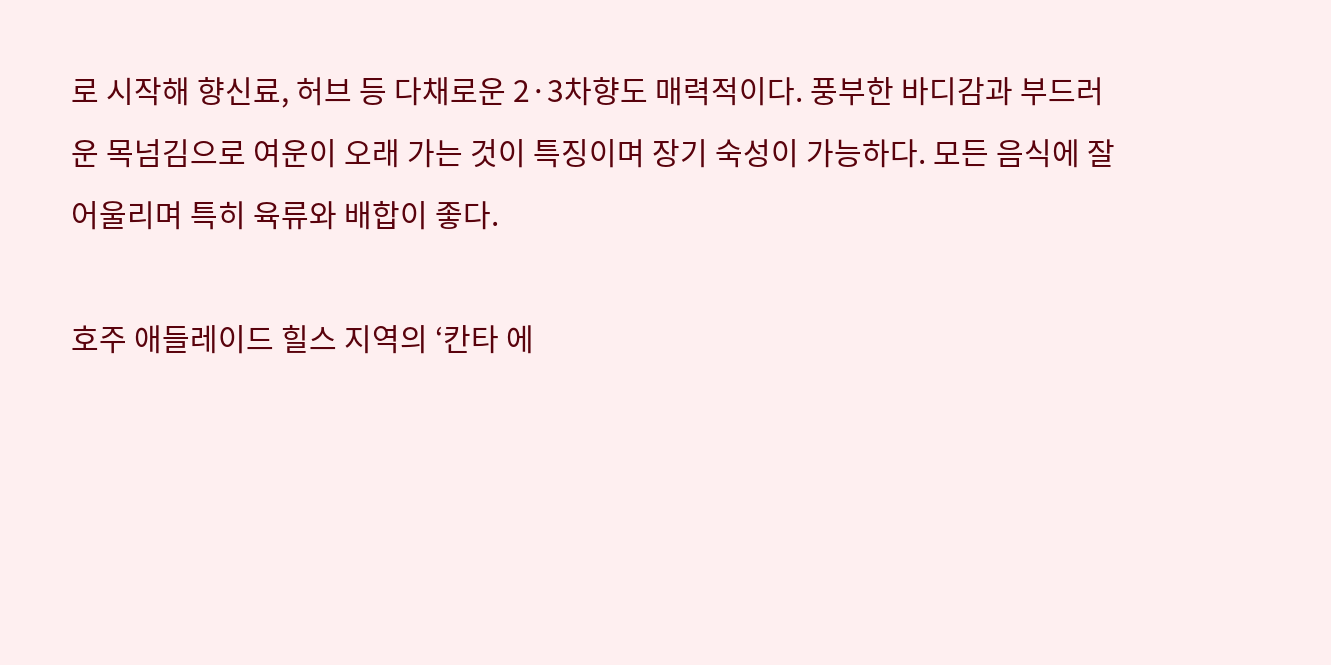로 시작해 향신료, 허브 등 다채로운 2·3차향도 매력적이다. 풍부한 바디감과 부드러운 목넘김으로 여운이 오래 가는 것이 특징이며 장기 숙성이 가능하다. 모든 음식에 잘 어울리며 특히 육류와 배합이 좋다.

호주 애들레이드 힐스 지역의 ‘칸타 에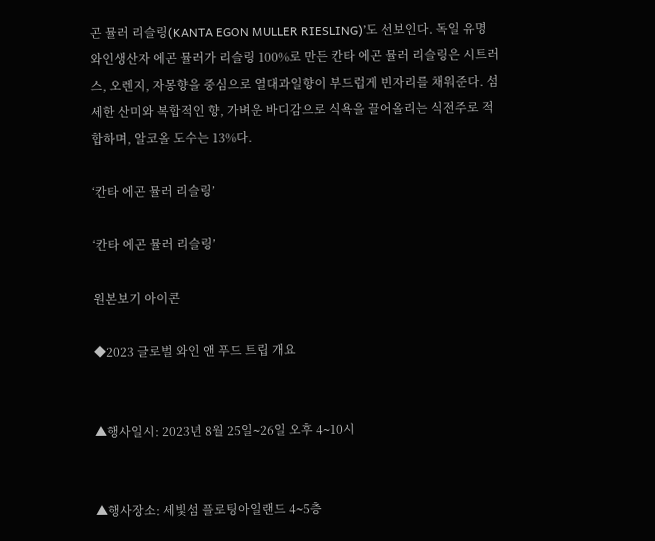곤 뮬러 리슬링(KANTA EGON MULLER RIESLING)’도 선보인다. 독일 유명 와인생산자 에곤 뮬러가 리슬링 100%로 만든 칸타 에곤 뮬러 리슬링은 시트러스, 오렌지, 자몽향을 중심으로 열대과일향이 부드럽게 빈자리를 채워준다. 섬세한 산미와 복합적인 향, 가벼운 바디감으로 식욕을 끌어올리는 식전주로 적합하며, 알코올 도수는 13%다.

‘칸타 에곤 뮬러 리슬링’

‘칸타 에곤 뮬러 리슬링’

원본보기 아이콘

◆2023 글로벌 와인 앤 푸드 트립 개요


▲행사일시: 2023년 8월 25일∼26일 오후 4∼10시


▲행사장소: 세빛섬 플로팅아일랜드 4∼5층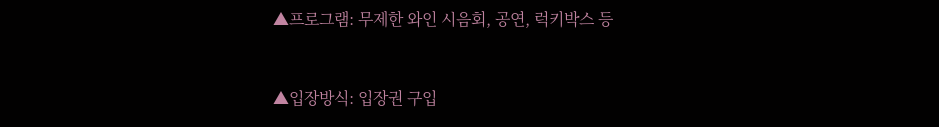▲프로그램: 무제한 와인 시음회, 공연, 럭키박스 등


▲입장방식: 입장권 구입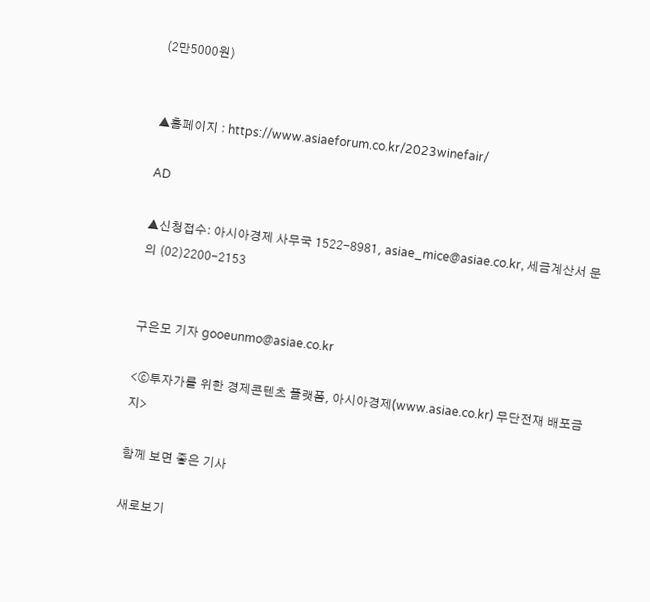(2만5000원)


▲홈페이지 : https://www.asiaeforum.co.kr/2023winefair/

AD

▲신청접수: 아시아경제 사무국 1522-8981, asiae_mice@asiae.co.kr, 세금계산서 문의 (02)2200-2153


구은모 기자 gooeunmo@asiae.co.kr

<ⓒ투자가를 위한 경제콘텐츠 플랫폼, 아시아경제(www.asiae.co.kr) 무단전재 배포금지>

함께 보면 좋은 기사

새로보기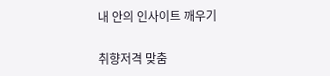내 안의 인사이트 깨우기

취향저격 맞춤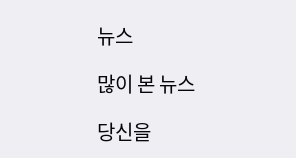뉴스

많이 본 뉴스

당신을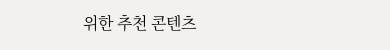위한 추천 콘텐츠